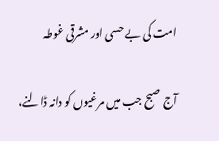امت کی بے حسی اور مشرقی غوطہ

آج صبح جب میں مرغیوں کو دانہ ڈالنے،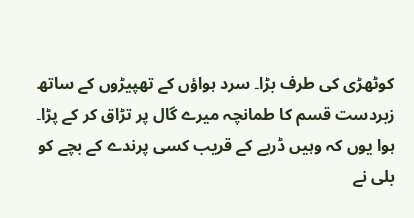کوٹھڑی کی طرف بڑا۔ سرد ہواؤں کے تھپیڑوں کے ساتھ زبردست قسم کا طمانچہ میرے گال پر تڑاق کر کے پڑا۔ ہوا یوں کہ وہیں ڈربے کے قریب کسی پرندے کے بچے کو بلی نے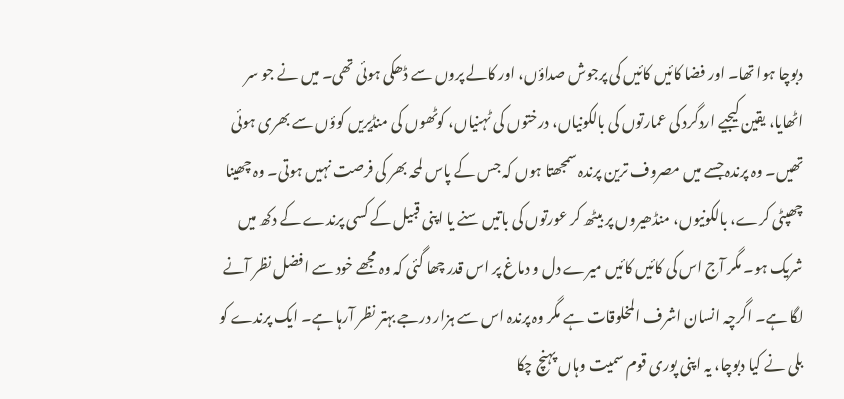دبوچا ہوا تھا۔ اور فضا کائیں کائیں کی پرجوش صداؤں، اور کالے پروں سے ڈھکی ہوئی تھی۔ میں نے جو سر اٹھایا، یقین کیجیے اردگرد کی عمارتوں کی بالکونیاں، درختوں کی ٹہنیاں، کوٹھوں کی منڈیریں کوؤں سے بھری ہوئی تھیں۔ وہ پرندہ جسے میں مصروف ترین پرندہ سمجھتا ہوں کہ جس کے پاس لمحہ بھر کی فرصت نہیں ہوتی۔ وہ چھینا چھپٹی کرے، بالکونیوں، منڈھیروں پر بیٹھ کر عورتوں کی باتیں سنے یا اپنی قبیل کے کسی پرندے کے دکھ میں شریک ہو۔ مگر آج اس کی کائیں کائیں میرے دل و دماغ پر اس قدر چھا گئی کہ وہ مجھے خود سے افضل نظر آنے لگا ہے۔ اگرچہ انسان اشرف المخلوقات ہے مگر وہ پرندہ اس سے ہزار درجے بہتر نظر آرہا ہے۔ ایک پرندے کو بلی نے کیا دبوچا، یہ اپنی پوری قوم سمیت وہاں پہنچ چکا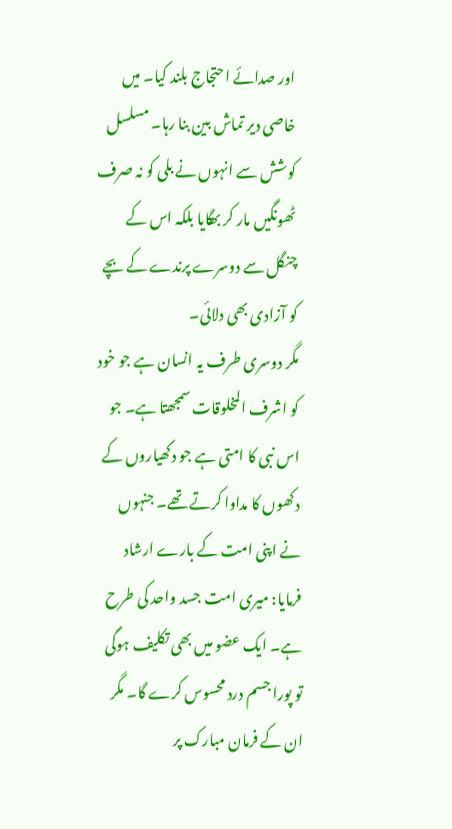اور صدائے احتجاج بلند کیا۔ میں خاصی دیر تماش بین بنا رہا۔ مسلسل کوشش سے انہوں نے بلی کو نہ صرف ٹھونگیں مار کر بھگایا بلکہ اس کے چنگل سے دوسرے پرندے کے بچے کو آزادی بھی دلائی۔
مگر دوسری طرف یہ انسان ہے جو خود کو اشرف المخلوقات سمجھتا ہے۔ جو اس نبی کا امتی ہے جو دکھیاروں کے دکھوں کا مداوا کرتے تھے۔ جنہوں نے اپنی امت کے بارے ارشاد فرمایا: میری امت جسد واحد کی طرح ہے۔ ایک عضو میں بھی تکلیف ہوگی تو پورا جسم درد محسوس کرے گا۔ مگر ان کے فرمان مبارک پر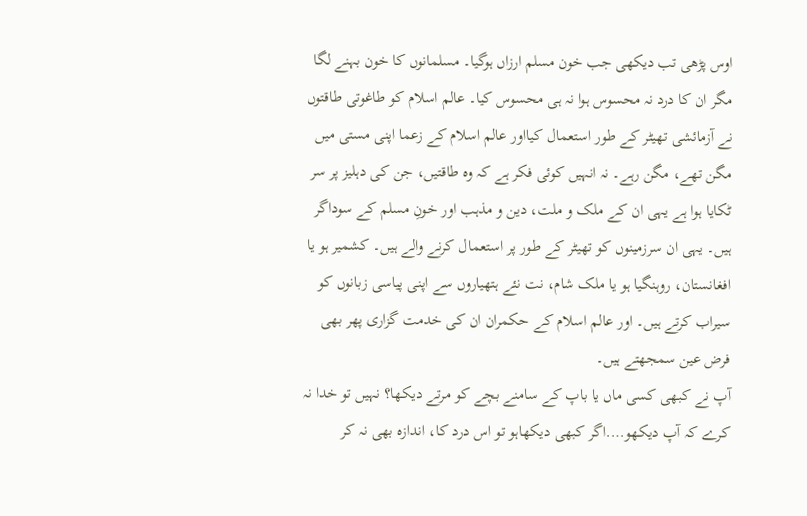اوس پڑھی تب دیکھی جب خون مسلم ارزاں ہوگیا۔ مسلمانوں کا خون بہنے لگا مگر ان کا درد نہ محسوس ہوا نہ ہی محسوس کیا۔ عالم اسلام کو طاغوتی طاقتوں نے آزمائشی تھیٹر کے طور استعمال کیااور عالم اسلام کے زعما اپنی مستی میں مگن تھے، مگن رہے۔ نہ انہیں کوئی فکر ہے کہ وہ طاقتیں، جن کی دہلیز پر سر ٹکایا ہوا ہے یہی ان کے ملک و ملت، دین و مذہب اور خونِ مسلم کے سوداگر ہیں۔ یہی ان سرزمینوں کو تھیٹر کے طور پر استعمال کرنے والے ہیں۔ کشمیر ہو یا افغانستان، روہنگیا ہو یا ملک شام، نت نئے ہتھیاروں سے اپنی پیاسی زبانوں کو سیراب کرتے ہیں۔ اور عالم اسلام کے حکمران ان کی خدمت گزاری پھر بھی فرض عین سمجھتے ہیں۔
آپ نے کبھی کسی ماں یا باپ کے سامنے بچے کو مرتے دیکھا؟ نہیں تو خدا نہ کرے کہ آپ دیکھو….اگر کبھی دیکھاہو تو اس درد کا، اندازہ بھی نہ کر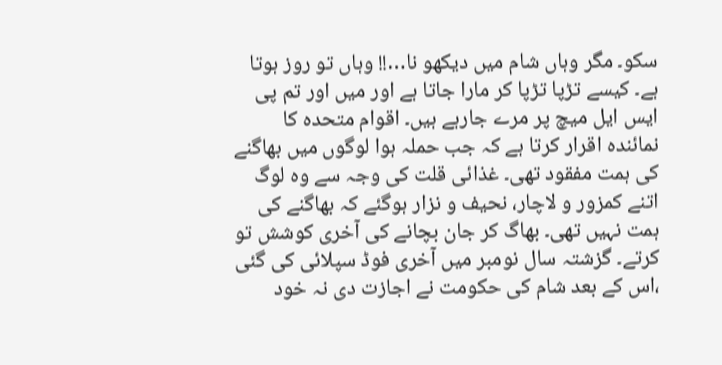سکو۔ مگر وہاں شام میں دیکھو نا…!! وہاں تو روز ہوتا ہے۔ کیسے تڑپا تڑپا کر مارا جاتا ہے اور میں اور تم پی ایس ایل میچ پر مرے جارہے ہیں۔ اقوام متحدہ کا نمائندہ اقرار کرتا ہے کہ جب حملہ ہوا لوگوں میں بھاگنے کی ہمت مفقود تھی۔ غذائی قلت کی وجہ سے وہ لوگ اتنے کمزور و لاچار، نحیف و نزار ہوگئے کہ بھاگنے کی ہمت نہیں تھی۔ بھاگ کر جان بچانے کی آخری کوشش تو کرتے۔ گزشتہ سال نومبر میں آخری فوڈ سپلائی کی گئی ،اس کے بعد شام کی حکومت نے اجازت دی نہ خود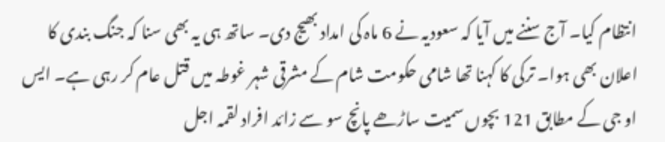انتظام کیا۔ آج سننے میں آیا کہ سعودیہ نے 6 ماہ کی امداد بھیج دی۔ ساتھ ہی یہ بھی سنا کہ جنگ بندی کا اعلان بھی ہوا۔ ترکی کا کہنا تھا شامی حکومت شام کے مشرقی شہر غوطہ میں قتل عام کر رہی ہے۔ ایس او جی کے مطابق 121 بچوں سمیت ساڑھے پانچ سو سے زائد افراد لقمہ اجل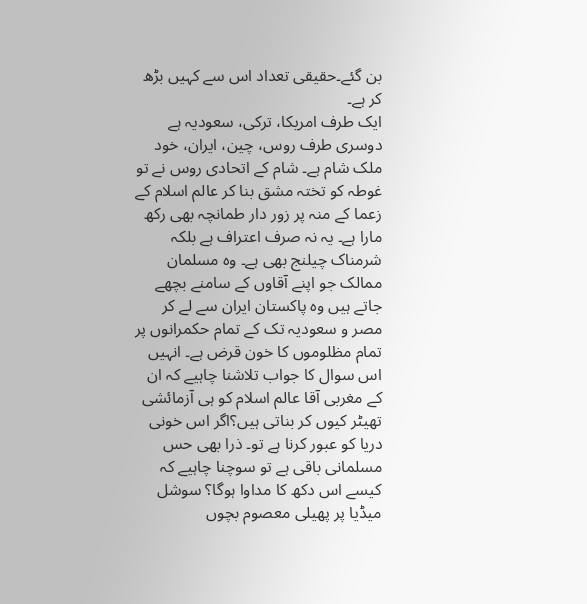بن گئے۔حقیقی تعداد اس سے کہیں بڑھ کر ہے۔
ایک طرف امریکا، ترکی، سعودیہ ہے دوسری طرف روس، چین، ایران، خود ملک شام ہے۔ شام کے اتحادی روس نے تو غوطہ کو تختہ مشق بنا کر عالم اسلام کے زعما کے منہ پر زور دار طمانچہ بھی رکھ مارا ہے۔ یہ نہ صرف اعتراف ہے بلکہ شرمناک چیلنج بھی ہے۔ وہ مسلمان ممالک جو اپنے آقاوں کے سامنے بچھے جاتے ہیں وہ پاکستان ایران سے لے کر مصر و سعودیہ تک کے تمام حکمرانوں پر تمام مظلوموں کا خون قرض ہے۔ انہیں اس سوال کا جواب تلاشنا چاہیے کہ ان کے مغربی آقا عالم اسلام کو ہی آزمائشی تھیٹر کیوں کر بناتی ہیں؟اگر اس خونی دریا کو عبور کرنا ہے تو۔ ذرا بھی حس مسلمانی باقی ہے تو سوچنا چاہیے کہ کیسے اس دکھ کا مداوا ہوگا؟ سوشل میڈیا پر پھیلی معصوم بچوں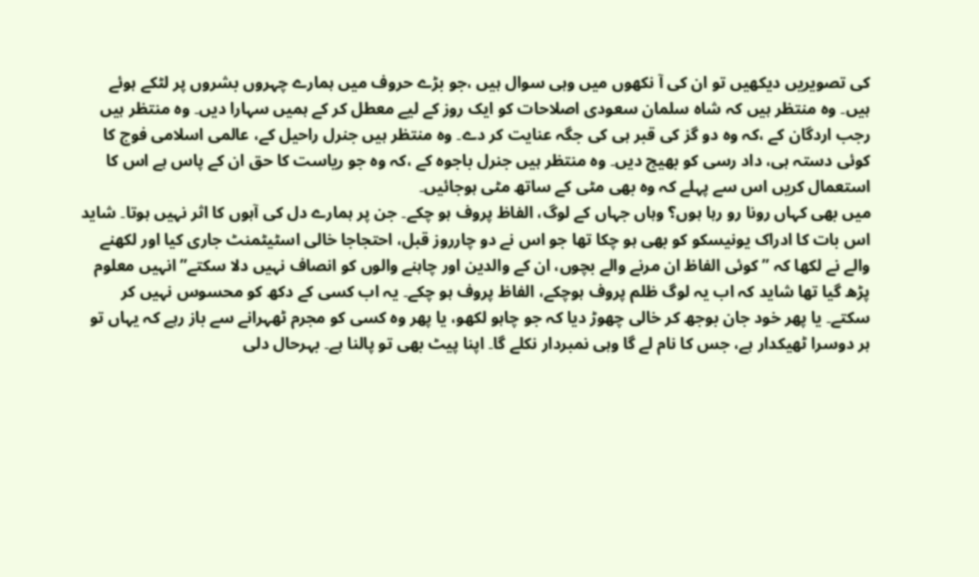کی تصویریں دیکھیں تو ان کی آ نکھوں میں وہی سوال ہیں ،جو بڑے حروف میں ہمارے چہروں بشروں پر لٹکے ہوئے ہیں۔ وہ منتظر ہیں کہ شاہ سلمان سعودی اصلاحات کو ایک روز کے لیے معطل کر کے ہمیں سہارا دیں۔ وہ منتظر ہیں رجب اردگان کے ،کہ وہ دو گز کی قبر ہی کی جگہ عنایت کر دے۔ وہ منتظر ہیں جنرل راحیل کے، عالمی اسلامی فوج کا کوئی دستہ ہی، داد رسی کو بھیج دیں۔ وہ منتظر ہیں جنرل باجوہ کے ،کہ وہ جو ریاست کا حق ان کے پاس ہے اس کا استعمال کریں اس سے پہلے کہ وہ بھی مٹی کے ساتھ مٹی ہوجائیں۔
میں بھی کہاں رونا رو رہا ہوں؟ وہاں جہاں کے لوگ، الفاظ پروف ہو چکے۔ جن پر ہمارے دل کی آہوں کا اثر نہیں ہوتا۔ شاید اس بات کا ادراک یونیسکو کو بھی ہو چکا تھا جو اس نے دو چارروز قبل، احتجاجا خالی اسٹیٹمنٹ جاری کیا اور لکھنے والے نے لکھا کہ ” کوئی الفاظ ان مرنے والے بچوں، ان کے والدین اور چاہنے والوں کو انصاف نہیں دلا سکتے” انہیں معلوم پڑھ گیا تھا شاید کہ اب یہ لوگ ظلم پروف ہوچکے، الفاظ پروف ہو چکے۔ یہ اب کسی کے دکھ کو محسوس نہیں کر سکتے۔ یا پھر خود جان بوجھ کر خالی چھوڑ دیا کہ جو چاہو لکھو، یا پھر وہ کسی کو مجرم ٹھہرانے سے باز رہے کہ یہاں تو ہر دوسرا ٹھیکدار ہے، جس کا نام لے گا وہی نمبردار نکلے گا۔ اپنا پیٹ بھی تو پالنا ہے۔ بہرحال دلی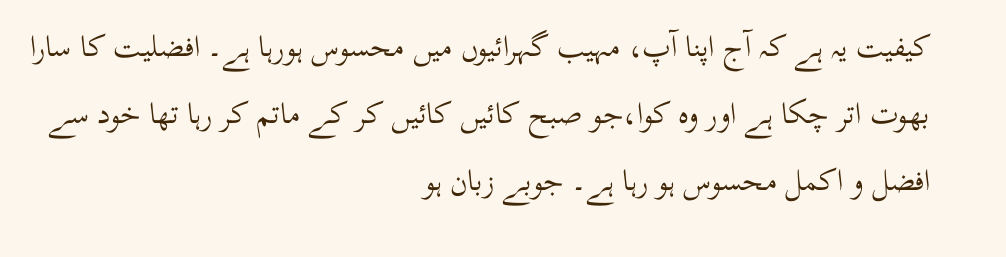کیفیت یہ ہے کہ آج اپنا آپ، مہیب گہرائیوں میں محسوس ہورہا ہے۔ افضلیت کا سارا بھوت اتر چکا ہے اور وہ کوا،جو صبح کائیں کائیں کر کے ماتم کر رہا تھا خود سے افضل و اکمل محسوس ہو رہا ہے۔ جوبے زبان ہو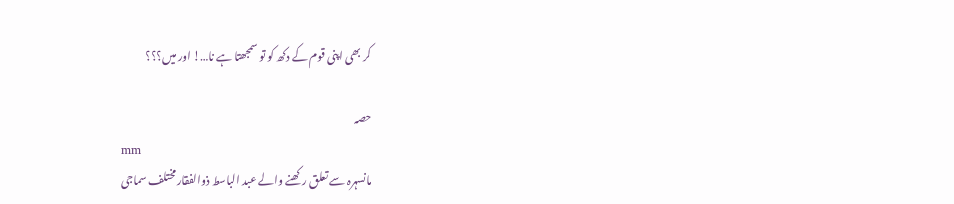کر بھی اپنی قوم کے دکھ کو تو سمجھتا ہے نا…! اور میں؟؟؟

حصہ
mm
مانسہرہ سے تعلق رکھنے والے عبد الباسط ذوالفقارمختلف سماجی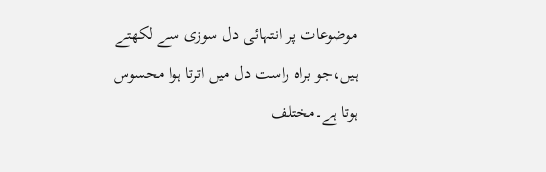موضوعات پر انتہائی دل سوزی سے لکھتے ہیں،جو براہ راست دل میں اترتا ہوا محسوس ہوتا ہے۔مختلف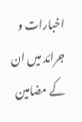اخبارات و جرائد میں ان کے مضامین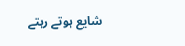شایع ہوتے رہتے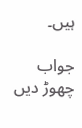ہیں۔

جواب چھوڑ دیں